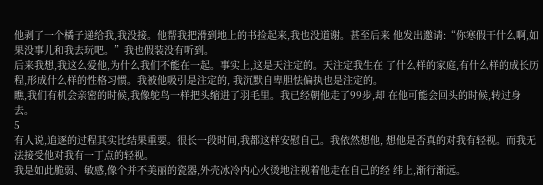他剥了一个橘子递给我,我没接。他帮我把滑到地上的书捡起来,我也没道谢。甚至后来 他发出邀请:“你寒假干什么啊,如果没事儿和我去玩吧。”我也假装没有听到。
后来我想,我这么爱他,为什么我们不能在一起。事实上,这是天注定的。天注定我生在 了什么样的家庭,有什么样的成长历程,形成什么样的性格习惯。我被他吸引是注定的, 我沉默自卑胆怯偏执也是注定的。
瞧,我们有机会亲密的时候,我像鸵鸟一样把头缩进了羽毛里。我已经朝他走了99步,却 在他可能会回头的时候,转过身去。
5
有人说,追逐的过程其实比结果重要。很长一段时间,我都这样安慰自己。我依然想他, 想他是否真的对我有轻视。而我无法接受他对我有一丁点的轻视。
我是如此脆弱、敏感,像个并不美丽的瓷器,外壳冰冷内心火烫地注视着他走在自己的经 纬上,渐行渐远。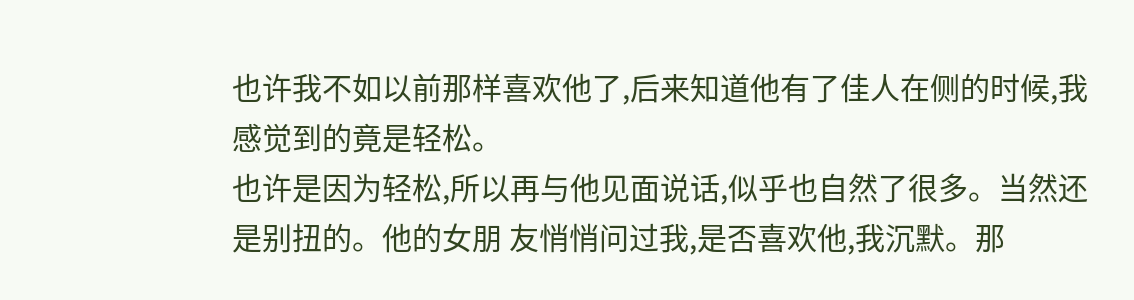也许我不如以前那样喜欢他了,后来知道他有了佳人在侧的时候,我感觉到的竟是轻松。
也许是因为轻松,所以再与他见面说话,似乎也自然了很多。当然还是别扭的。他的女朋 友悄悄问过我,是否喜欢他,我沉默。那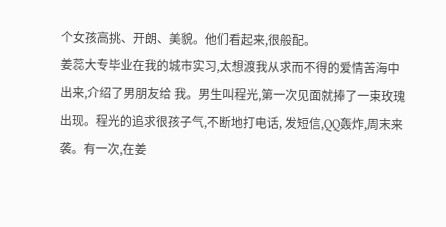个女孩高挑、开朗、美貌。他们看起来,很般配。
姜蕊大专毕业在我的城市实习,太想渡我从求而不得的爱情苦海中出来,介绍了男朋友给 我。男生叫程光,第一次见面就捧了一束玫瑰出现。程光的追求很孩子气,不断地打电话, 发短信,QQ轰炸,周末来袭。有一次,在姜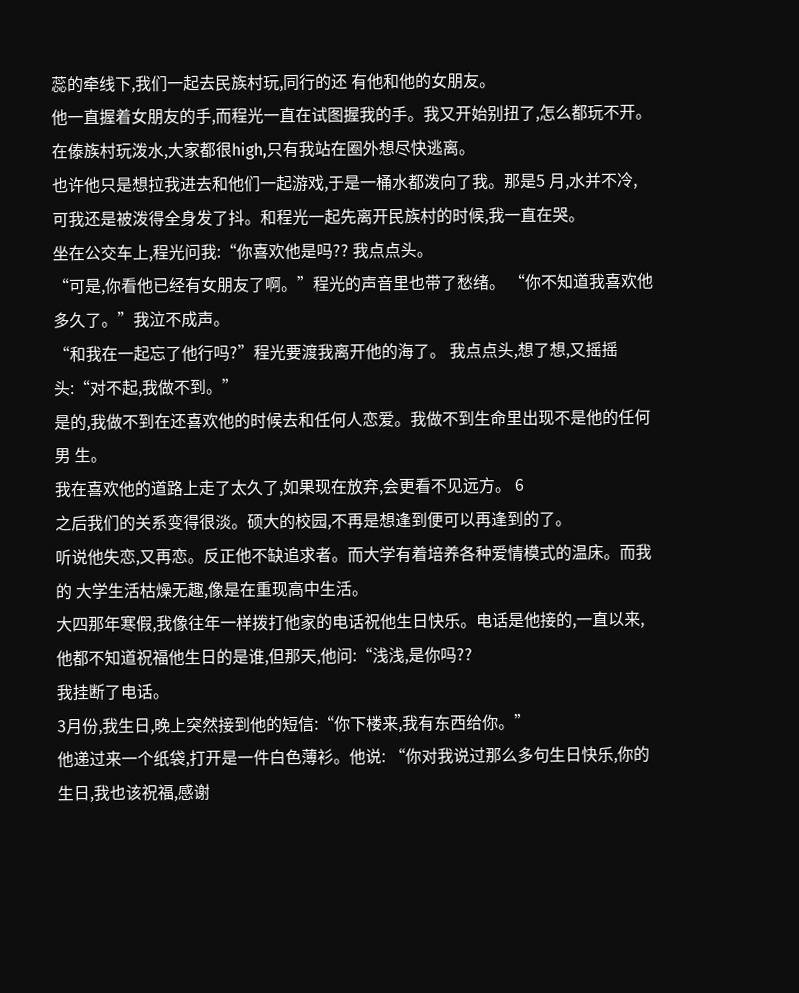蕊的牵线下,我们一起去民族村玩,同行的还 有他和他的女朋友。
他一直握着女朋友的手,而程光一直在试图握我的手。我又开始别扭了,怎么都玩不开。 在傣族村玩泼水,大家都很high,只有我站在圈外想尽快逃离。
也许他只是想拉我进去和他们一起游戏,于是一桶水都泼向了我。那是5 月,水并不冷, 可我还是被泼得全身发了抖。和程光一起先离开民族村的时候,我一直在哭。
坐在公交车上,程光问我:“你喜欢他是吗?? 我点点头。
“可是,你看他已经有女朋友了啊。”程光的声音里也带了愁绪。 “你不知道我喜欢他多久了。”我泣不成声。
“和我在一起忘了他行吗?”程光要渡我离开他的海了。 我点点头,想了想,又摇摇头:“对不起,我做不到。”
是的,我做不到在还喜欢他的时候去和任何人恋爱。我做不到生命里出现不是他的任何男 生。
我在喜欢他的道路上走了太久了,如果现在放弃,会更看不见远方。 6
之后我们的关系变得很淡。硕大的校园,不再是想逢到便可以再逢到的了。
听说他失恋,又再恋。反正他不缺追求者。而大学有着培养各种爱情模式的温床。而我的 大学生活枯燥无趣,像是在重现高中生活。
大四那年寒假,我像往年一样拨打他家的电话祝他生日快乐。电话是他接的,一直以来, 他都不知道祝福他生日的是谁,但那天,他问:“浅浅,是你吗??
我挂断了电话。
3月份,我生日,晚上突然接到他的短信:“你下楼来,我有东西给你。”
他递过来一个纸袋,打开是一件白色薄衫。他说: “你对我说过那么多句生日快乐,你的 生日,我也该祝福,感谢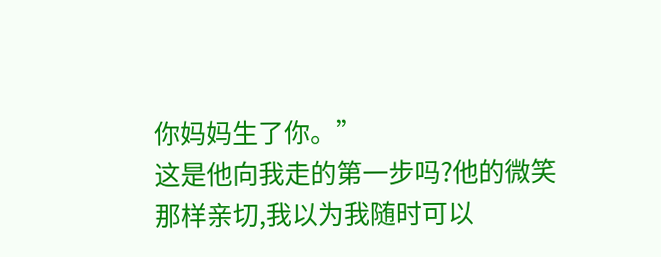你妈妈生了你。”
这是他向我走的第一步吗?他的微笑那样亲切,我以为我随时可以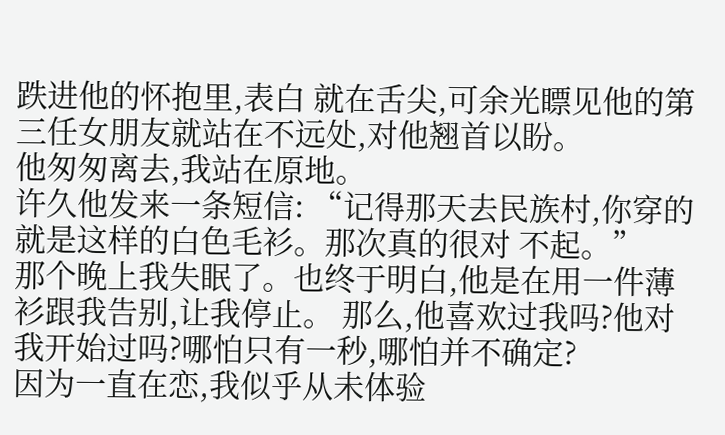跌进他的怀抱里,表白 就在舌尖,可余光瞟见他的第三任女朋友就站在不远处,对他翘首以盼。
他匆匆离去,我站在原地。
许久他发来一条短信: “记得那天去民族村,你穿的就是这样的白色毛衫。那次真的很对 不起。”
那个晚上我失眠了。也终于明白,他是在用一件薄衫跟我告别,让我停止。 那么,他喜欢过我吗?他对我开始过吗?哪怕只有一秒,哪怕并不确定?
因为一直在恋,我似乎从未体验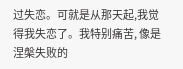过失恋。可就是从那天起,我觉得我失恋了。我特别痛苦, 像是涅槃失败的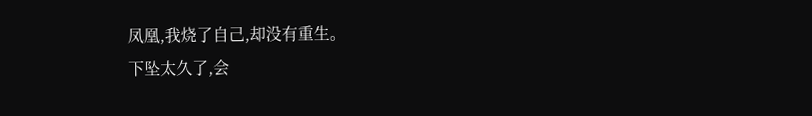凤凰,我烧了自己,却没有重生。
下坠太久了,会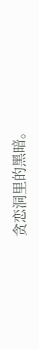贪恋洞里的黑暗。